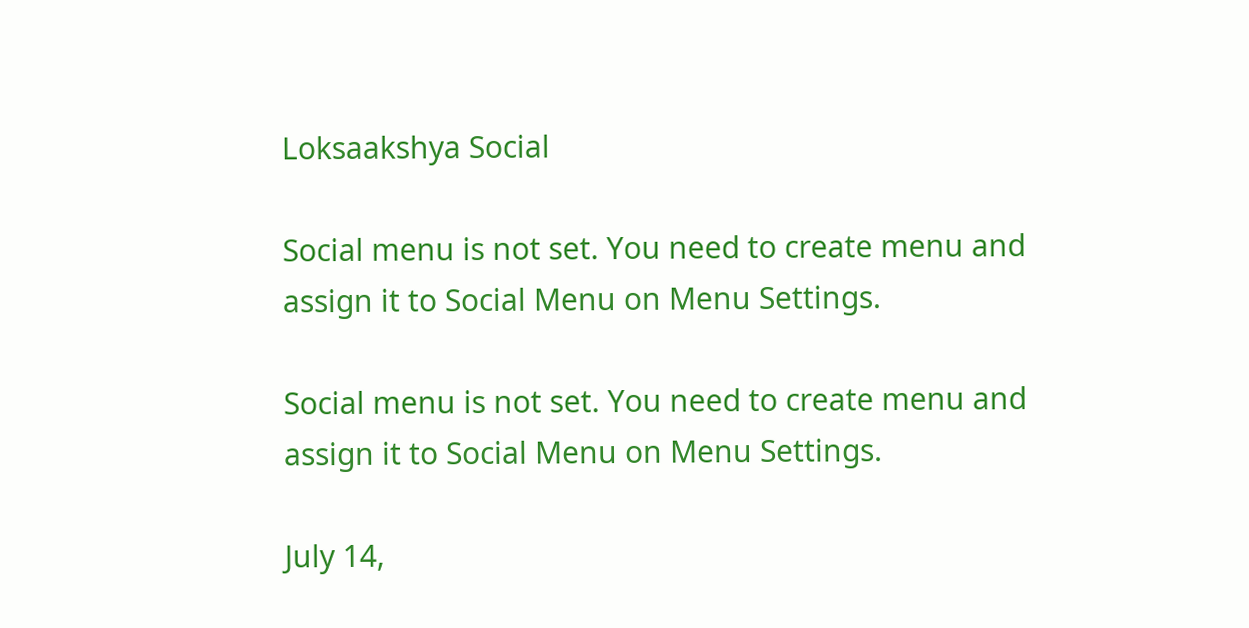Loksaakshya Social

Social menu is not set. You need to create menu and assign it to Social Menu on Menu Settings.

Social menu is not set. You need to create menu and assign it to Social Menu on Menu Settings.

July 14,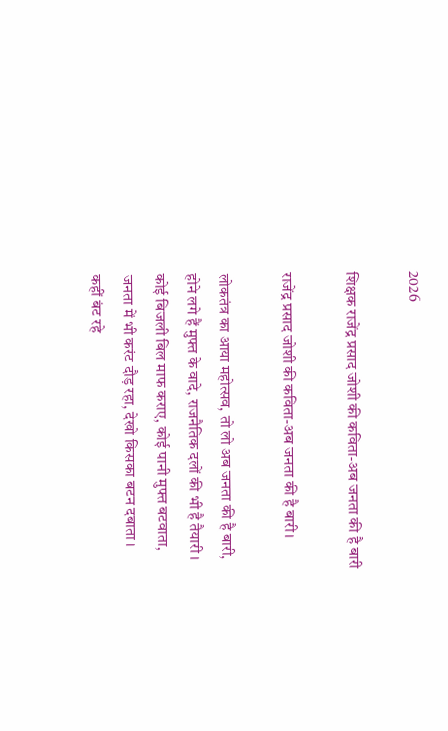2026

शिक्षक राजेंद्र प्रसाद जोशी की कविता-अब जनता की है बारी

राजेंद्र प्रसाद जोशी की कविता-अब जनता की है बारी।

लोकतंत्र का आया महोत्सव, तो लो अब जनता की है बारी,
होने लगे हैं मुफ्त के वादे, राजनैतिक दलों की भी है तैयारी ।
कोई बिजली बिल माफ कराए, कोई पानी मुफ्त बटवाता,
जनता में भी करंट दौड़ रहा, देखो किसका बटन दबाता ।
कहीं बंट रहे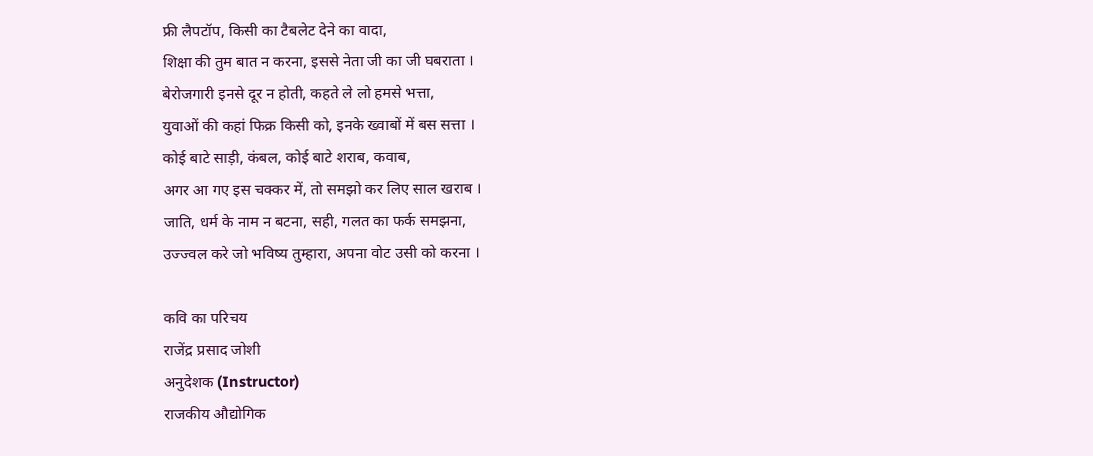फ्री लैपटॉप, किसी का टैबलेट देने का वादा,
शिक्षा की तुम बात न करना, इससे नेता जी का जी घबराता ।
बेरोजगारी इनसे दूर न होती, कहते ले लो हमसे भत्ता,
युवाओं की कहां फिक्र किसी को, इनके ख्वाबों में बस सत्ता ।
कोई बाटे साड़ी, कंबल, कोई बाटे शराब, कवाब,
अगर आ गए इस चक्कर में, तो समझो कर लिए साल खराब ।
जाति, धर्म के नाम न बटना, सही, गलत का फर्क समझना,
उज्ज्वल करे जो भविष्य तुम्हारा, अपना वोट उसी को करना ।

कवि का परिचय
राजेंद्र प्रसाद जोशी
अनुदेशक (Instructor)
राजकीय औद्योगिक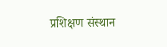प्रशिक्षण संस्थान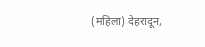(महिला) देहरादून,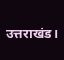उत्तराखंड।